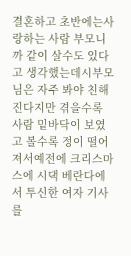결혼하고 초반에는사랑하는 사람 부모니까 같이 살수도 있다고 생각했는데시부모님은 자주 봐야 친해진다지만 겪을수록 사람 밑바닥이 보였고 볼수록 정이 떨어져서예전에 크리스마스에 시댁 베란다에서 투신한 여자 기사를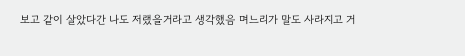보고 같이 살았다간 나도 저랬을거라고 생각했음 며느리가 말도 사라지고 거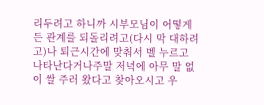리두려고 하니까 시부모님이 어떻게든 관계를 되돌리려고(다시 막 대하려고)나 퇴근시간에 맞춰서 벨 누르고 나타난다거나주말 저녁에 아무 말 없이 쌀 주러 왔다고 찾아오시고 우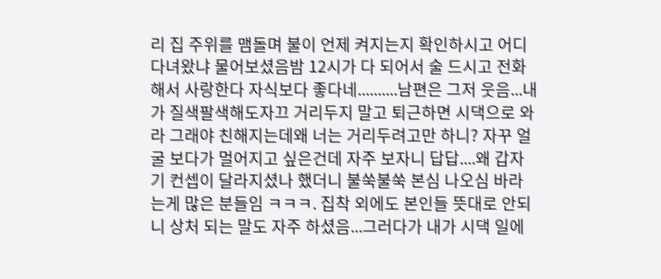리 집 주위를 맴돌며 불이 언제 켜지는지 확인하시고 어디 다녀왔냐 물어보셨음밤 12시가 다 되어서 술 드시고 전화해서 사랑한다 자식보다 좋다네..........남편은 그저 웃음...내가 질색팔색해도자끄 거리두지 말고 퇴근하면 시댁으로 와라 그래야 친해지는데왜 너는 거리두려고만 하니? 자꾸 얼굴 보다가 멀어지고 싶은건데 자주 보자니 답답....왜 갑자기 컨셉이 달라지셨나 했더니 불쑥불쑥 본심 나오심 바라는게 많은 분들임 ㅋㅋㅋ. 집착 외에도 본인들 뜻대로 안되니 상처 되는 말도 자주 하셨음...그러다가 내가 시댁 일에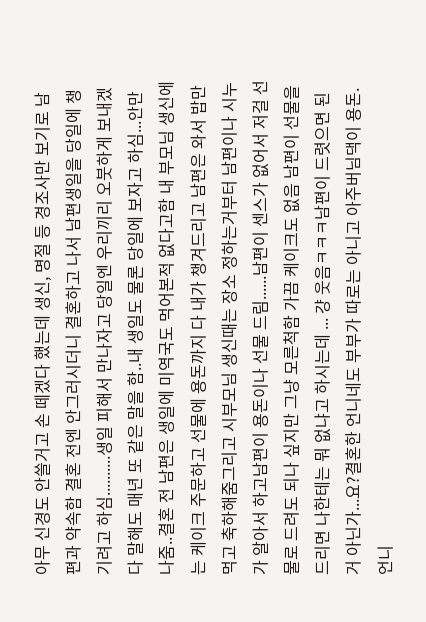아무 신경도 안쓸거고 손 떼겠다 했는데 생신, 명절 등 경조사만 보기로 남편과 약속함 결혼 전엔 안그러시더니 결혼하고 나서 남편생일을 당일에 챙기려고 하심..........생일 피해서 만나자고 당일엔 우리끼리 오붓하게 보내겠다 말해도 매년 또 같은 말을 함..내 생일도 물론 당일에 보자고 하심...안만나줌..결혼 전 남편은 생일에 미역국도 먹어본적 없다고함 내 부모님 생신에는 케이크 주문하고 선물에 용돈까지 다 내가 챙겨드리고 남편은 와서 밥만 먹고 축하해줌그리고 시부모님 생신때는 장소 정하는거부터 남편이나 시누가 알아서 하고남편이 용돈이나 선물 드림......남편이 센스가 없어서 저걸 선물로 드려도 되나 싶지만 그냥 모른척함 가끔 케이크도 없음 남편이 선물을 드리면 나한테는 뭐 없냐고 하시는데 ... 걍 웃음ㅋㅋㅋ남편이 드렷으면 된거 아닌가...요?결혼한 언니네도 부부가 따로는 아니고 아주버님댁이 용돈. 언니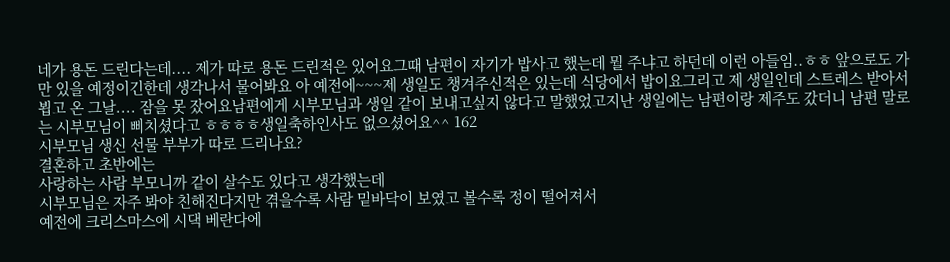네가 용돈 드린다는데.... 제가 따로 용돈 드린적은 있어요그때 남편이 자기가 밥사고 했는데 뭘 주냐고 하던데 이런 아들임..ㅎㅎ 앞으로도 가만 있을 예정이긴한데 생각나서 물어봐요 아 예전에~~~제 생일도 챙겨주신적은 있는데 식당에서 밥이요그리고 제 생일인데 스트레스 받아서 뵙고 온 그날.... 잠을 못 잤어요남편에게 시부모님과 생일 같이 보내고싶지 않다고 말했었고지난 생일에는 남편이랑 제주도 갔더니 남편 말로는 시부모님이 삐치셨다고 ㅎㅎㅎㅎ생일축하인사도 없으셨어요^^ 162
시부모님 생신 선물 부부가 따로 드리나요?
결혼하고 초반에는
사랑하는 사람 부모니까 같이 살수도 있다고 생각했는데
시부모님은 자주 봐야 친해진다지만 겪을수록 사람 밑바닥이 보였고 볼수록 정이 떨어져서
예전에 크리스마스에 시댁 베란다에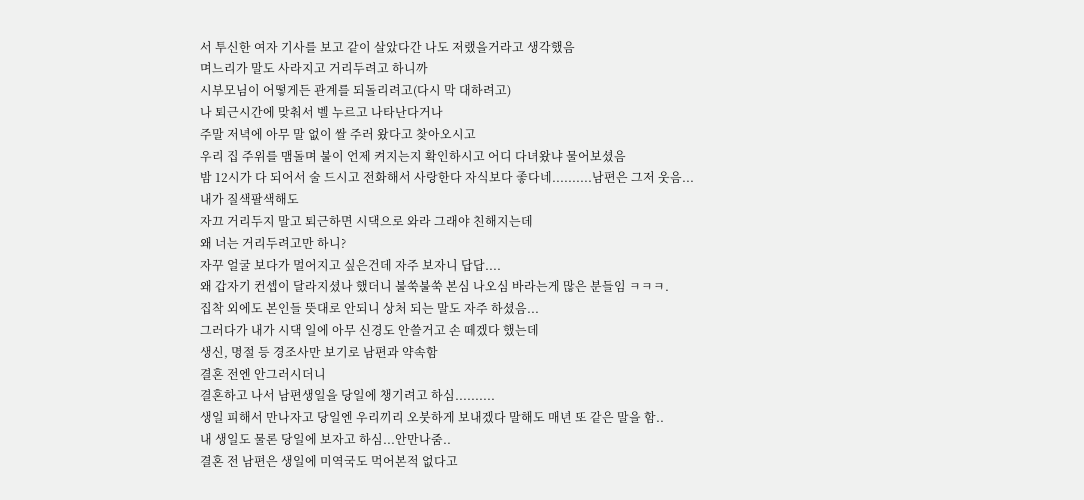서 투신한 여자 기사를 보고 같이 살았다간 나도 저랬을거라고 생각했음
며느리가 말도 사라지고 거리두려고 하니까
시부모님이 어떻게든 관계를 되돌리려고(다시 막 대하려고)
나 퇴근시간에 맞춰서 벨 누르고 나타난다거나
주말 저녁에 아무 말 없이 쌀 주러 왔다고 찾아오시고
우리 집 주위를 맴돌며 불이 언제 켜지는지 확인하시고 어디 다녀왔냐 물어보셨음
밤 12시가 다 되어서 술 드시고 전화해서 사랑한다 자식보다 좋다네..........남편은 그저 웃음...
내가 질색팔색해도
자끄 거리두지 말고 퇴근하면 시댁으로 와라 그래야 친해지는데
왜 너는 거리두려고만 하니?
자꾸 얼굴 보다가 멀어지고 싶은건데 자주 보자니 답답....
왜 갑자기 컨셉이 달라지셨나 했더니 불쑥불쑥 본심 나오심 바라는게 많은 분들임 ㅋㅋㅋ.
집착 외에도 본인들 뜻대로 안되니 상처 되는 말도 자주 하셨음...
그러다가 내가 시댁 일에 아무 신경도 안쓸거고 손 떼겠다 했는데
생신, 명절 등 경조사만 보기로 남편과 약속함
결혼 전엔 안그러시더니
결혼하고 나서 남편생일을 당일에 챙기려고 하심..........
생일 피해서 만나자고 당일엔 우리끼리 오붓하게 보내겠다 말해도 매년 또 같은 말을 함..
내 생일도 물론 당일에 보자고 하심...안만나줌..
결혼 전 남편은 생일에 미역국도 먹어본적 없다고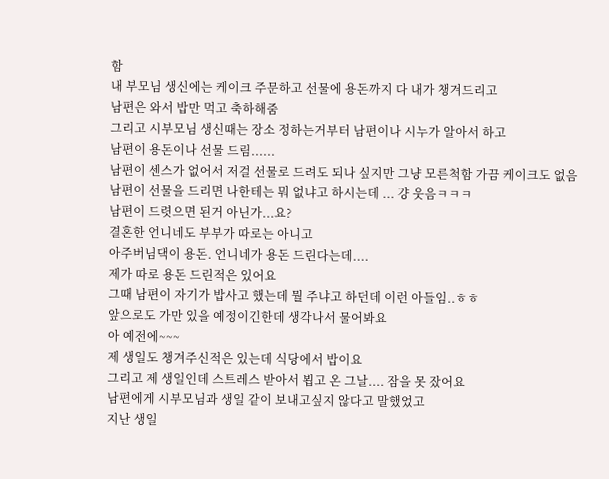함
내 부모님 생신에는 케이크 주문하고 선물에 용돈까지 다 내가 챙겨드리고
남편은 와서 밥만 먹고 축하해줌
그리고 시부모님 생신때는 장소 정하는거부터 남편이나 시누가 알아서 하고
남편이 용돈이나 선물 드림......
남편이 센스가 없어서 저걸 선물로 드려도 되나 싶지만 그냥 모른척함 가끔 케이크도 없음
남편이 선물을 드리면 나한테는 뭐 없냐고 하시는데 ... 걍 웃음ㅋㅋㅋ
남편이 드렷으면 된거 아닌가...요?
결혼한 언니네도 부부가 따로는 아니고
아주버님댁이 용돈. 언니네가 용돈 드린다는데....
제가 따로 용돈 드린적은 있어요
그때 남편이 자기가 밥사고 했는데 뭘 주냐고 하던데 이런 아들임..ㅎㅎ
앞으로도 가만 있을 예정이긴한데 생각나서 물어봐요
아 예전에~~~
제 생일도 챙겨주신적은 있는데 식당에서 밥이요
그리고 제 생일인데 스트레스 받아서 뵙고 온 그날.... 잠을 못 잤어요
남편에게 시부모님과 생일 같이 보내고싶지 않다고 말했었고
지난 생일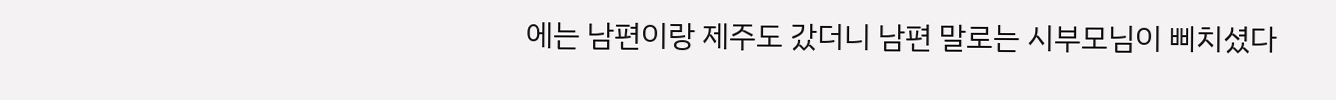에는 남편이랑 제주도 갔더니 남편 말로는 시부모님이 삐치셨다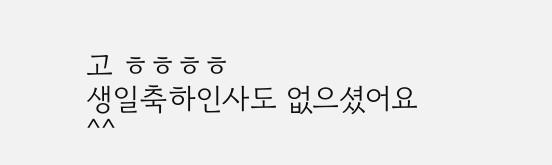고 ㅎㅎㅎㅎ
생일축하인사도 없으셨어요^^